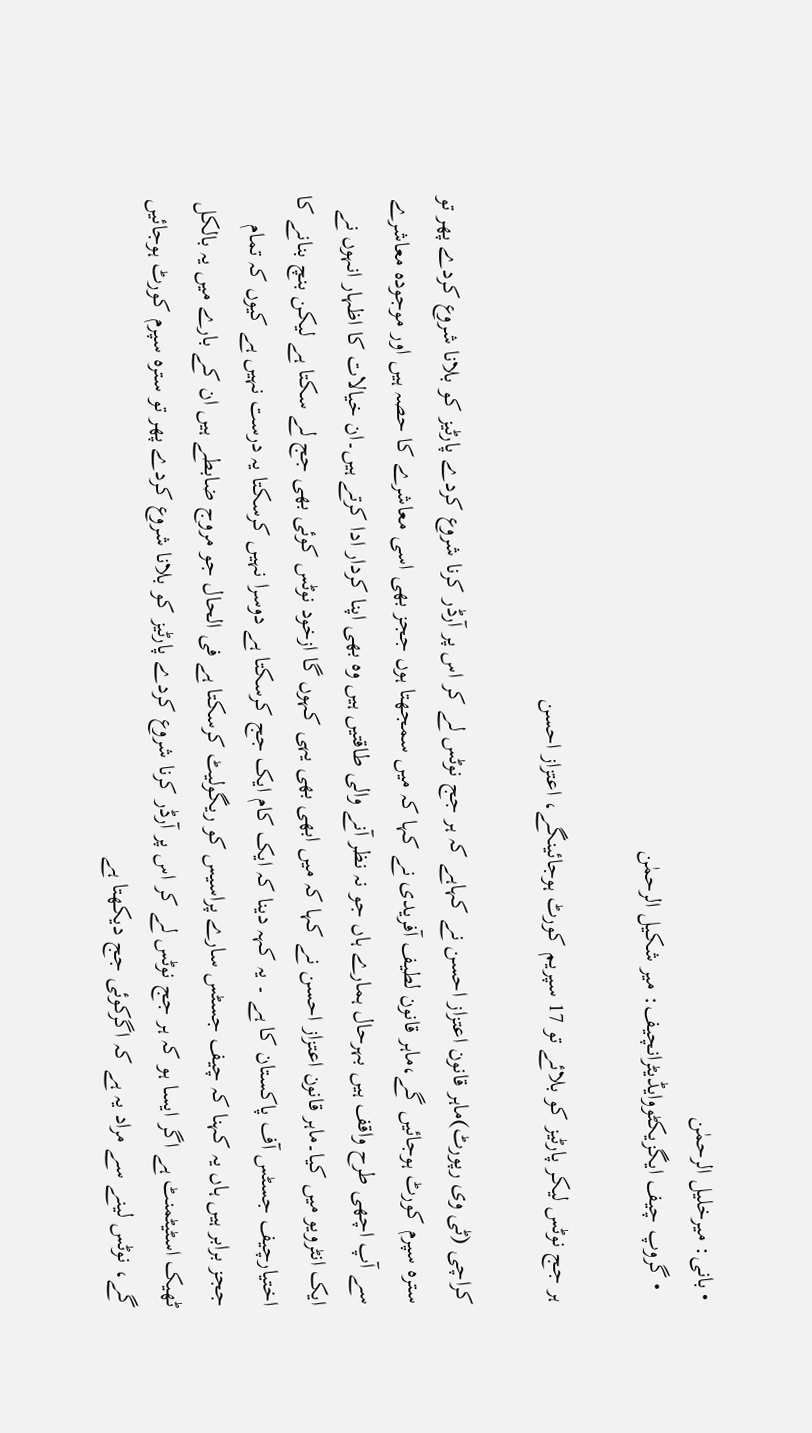• بانی: میرخلیل الرحمٰن
  • گروپ چیف ایگزیکٹووایڈیٹرانچیف: میر شکیل الرحمٰن

ہر جج نوٹس لیکر پارٹیز کو بلائے تو 17 سپریم کورٹ ہوجائینگے، اعتزاز احسن

کراچی (ٹی وی رپورٹ)ماہر قانون اعتزاز احسن نے کہاہے کہ ہر جج نوٹس لے کر اس پر آرڈر کرنا شروع کردے پارٹیز کو بلانا شروع کردے پھر تو سترہ سپرم کورٹ ہوجائیں گے،ماہر قانون لطیف آفریدی نے کہا کہ میں سمجھتا ہوں ججز بھی اسی معاشرے کا حصہ ہیں اور موجودہ معاشرے سے آپ اچھی طرح واقف ہیں بہرحال ہمارے ہاں جو نہ نظر آنے والی طاقتیں ہیں وہ بھی اپنا کردار ادا کرتے ہیں۔ان خیالات کا اظہار انہوں نے ایک انٹرویو میں کیا۔ماہر قانون اعتزاز احسن نے کہا کہ میں ابھی بھی یہی کہوں گا ازخود نوٹس کوئی بھی جج لے سکتا ہے لیکن بنچ بنانے کا اختیارچیف جسٹس آف پاکستان کا ہے ۔ یہ کہہ دینا کہ ایک کام ایک جج کرسکتا ہے دوسرا نہیں کرسکتا یہ درست نہیں ہے کیوں کہ تمام ججز برابر ہیں ہاں یہ کہنا کہ چیف جسٹس سارے پراسیس کو ریگولیٹ کرسکتا ہے فی الحال جو مروج ضابطے ہیں ان کے بارے میں یہ بالکل ٹھیک اسٹیٹمنٹ ہے اگر ایسا ہو کہ ہر جج نوٹس لے کر اس پر آرڈر کرنا شروع کردے پارٹیز کو بلانا شروع کردے پھر تو سترہ سپرم کورٹ ہوجائیں گے، نوٹس لینے سے مراد یہ ہے کہ اگرکوئی جج دیکھتا ہے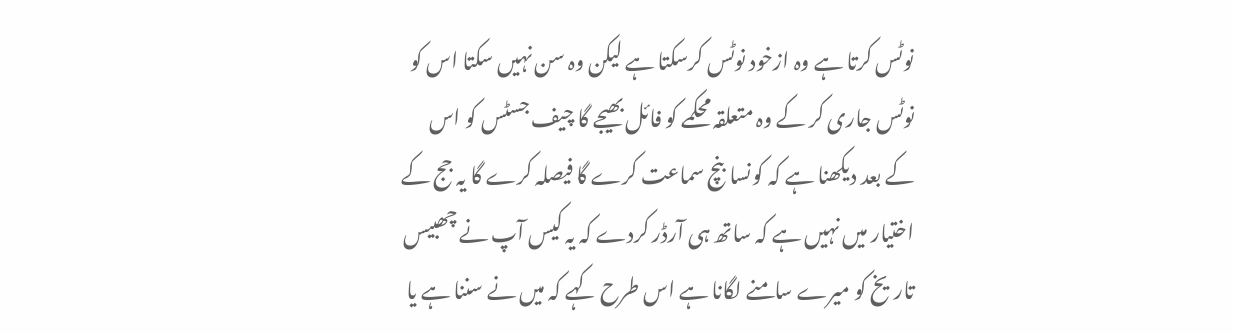نوٹس کرتا ہے وہ ازخود نوٹس کرسکتا ہے لیکن وہ سن نہیں سکتا اس کو نوٹس جاری کر کے وہ متعلقہ محکمے کو فائل بھیجے گا چیف جسٹس کو اس کے بعد دیکھنا ہے کہ کونسا بنچ سماعت کرے گا فیصلہ کرے گا یہ جج کے اختیار میں نہیں ہے کہ ساتھ ہی آرڈر کردے کہ یہ کیس آپ نے چھبیس تاریخ کو میرے سامنے لگانا ہے اس طرح کہے کہ میں نے سننا ہے یا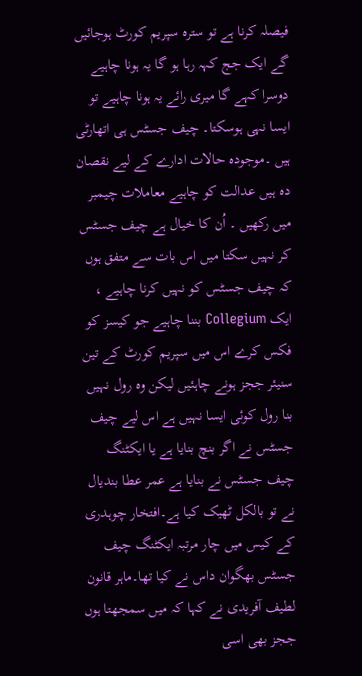فیصلہ کرنا ہے تو سترہ سپریم کورٹ ہوجائیں گے ایک جج کہہ رہا ہو گا یہ ہونا چاہیے دوسرا کہے گا میری رائے یہ ہونا چاہیے تو ایسا نہی ہوسکتا۔ چیف جسٹس ہی اتھارٹی ہیں ۔موجودہ حالات ادارے کے لیے نقصان دہ ہیں عدالت کو چاہیے معاملات چیمبر میں رکھیں ۔ اُن کا خیال ہے چیف جسٹس کر نہیں سکتا میں اس بات سے متفق ہوں کہ چیف جسٹس کو نہیں کرنا چاہیے ، ایک Collegium بننا چاہیے جو کیسز کو فکس کرے اس میں سپریم کورٹ کے تین سنیئر ججز ہونے چاہئیں لیکن وہ رول نہیں بنا رول کوئی ایسا نہیں ہے اس لیے چیف جسٹس نے اگر بنچ بنایا ہے یا ایکٹنگ چیف جسٹس نے بنایا ہے عمر عطا بندیال نے تو بالکل ٹھیک کیا ہے۔افتخار چوہدری کے کیس میں چار مرتبہ ایکٹنگ چیف جسٹس بھگوان داس نے کیا تھا۔ماہر قانون لطیف آفریدی نے کہا کہ میں سمجھتا ہوں ججز بھی اسی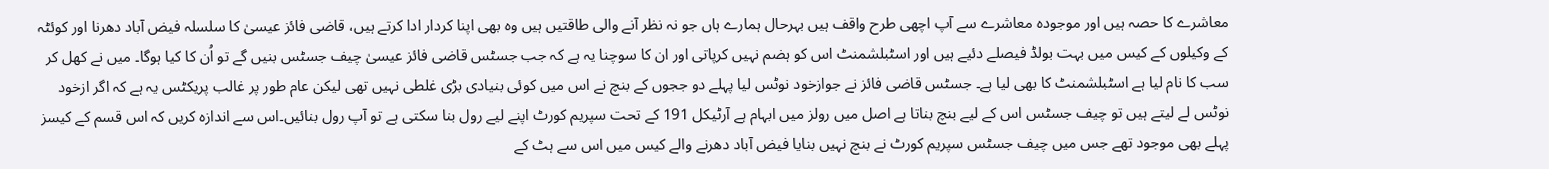معاشرے کا حصہ ہیں اور موجودہ معاشرے سے آپ اچھی طرح واقف ہیں بہرحال ہمارے ہاں جو نہ نظر آنے والی طاقتیں ہیں وہ بھی اپنا کردار ادا کرتے ہیں، قاضی فائز عیسیٰ کا سلسلہ فیض آباد دھرنا اور کوئٹہ کے وکیلوں کے کیس میں بہت بولڈ فیصلے دئیے ہیں اور اسٹبلشمنٹ اس کو ہضم نہیں کرپاتی اور ان کا سوچنا یہ ہے کہ جب جسٹس قاضی فائز عیسیٰ چیف جسٹس بنیں گے تو اُن کا کیا ہوگا۔ میں نے کھل کر سب کا نام لیا ہے اسٹبلشمنٹ کا بھی لیا ہے۔ جسٹس قاضی فائز نے جوازخود نوٹس لیا پہلے دو ججوں کے بنچ نے اس میں کوئی بنیادی بڑی غلطی نہیں تھی لیکن عام طور پر غالب پریکٹس یہ ہے کہ اگر ازخود نوٹس لے لیتے ہیں تو چیف جسٹس اس کے لیے بنچ بناتا ہے اصل میں رولز میں ابہام ہے آرٹیکل 191 کے تحت سپریم کورٹ اپنے لیے رول بنا سکتی ہے تو آپ رول بنائیں۔اس سے اندازہ کریں کہ اس قسم کے کیسز پہلے بھی موجود تھے جس میں چیف جسٹس سپریم کورٹ نے بنچ نہیں بنایا فیض آباد دھرنے والے کیس میں اس سے ہٹ کے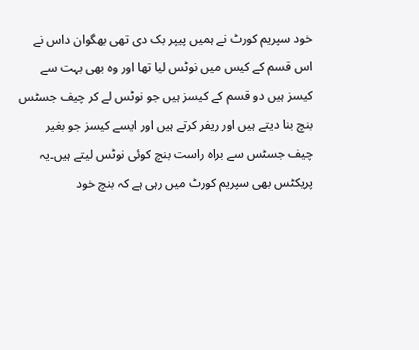خود سپریم کورٹ نے ہمیں پیپر بک دی تھی بھگوان داس نے اس قسم کے کیس میں نوٹس لیا تھا اور وہ بھی بہت سے کیسز ہیں دو قسم کے کیسز ہیں جو نوٹس لے کر چیف جسٹس بنچ بنا دیتے ہیں اور ریفر کرتے ہیں اور ایسے کیسز جو بغیر چیف جسٹس سے براہ راست بنچ کوئی نوٹس لیتے ہیں۔یہ پریکٹس بھی سپریم کورٹ میں رہی ہے کہ بنچ خود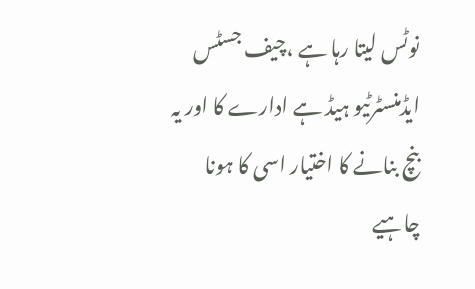نوٹس لیتا رہا ہے ،چیف جسٹس ایڈمنسٹرٹیو ہیڈ ہے ادارے کا اور یہ بنچ بنانے کا اختیار اسی کا ہونا چاہیے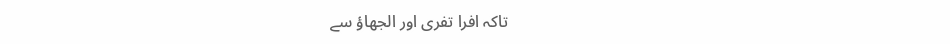تاکہ افرا تفری اور الجھاؤ سے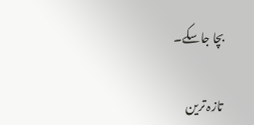بچا جاسکے۔

تازہ ترین